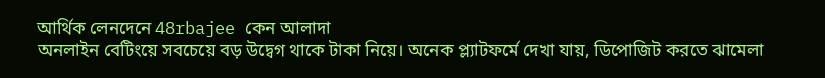আর্থিক লেনদেনে 48rbajee কেন আলাদা
অনলাইন বেটিংয়ে সবচেয়ে বড় উদ্বেগ থাকে টাকা নিয়ে। অনেক প্ল্যাটফর্মে দেখা যায়, ডিপোজিট করতে ঝামেলা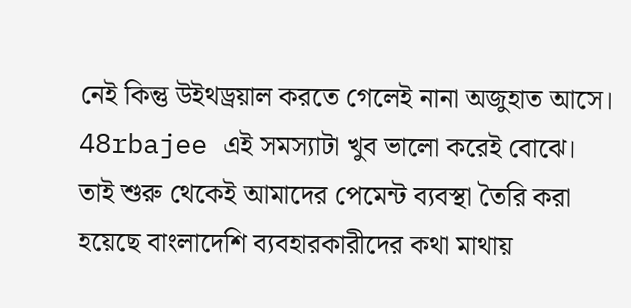নেই কিন্তু উইথড্রয়াল করতে গেলেই নানা অজুহাত আসে। 48rbajee এই সমস্যাটা খুব ভালো করেই বোঝে। তাই শুরু থেকেই আমাদের পেমেন্ট ব্যবস্থা তৈরি করা হয়েছে বাংলাদেশি ব্যবহারকারীদের কথা মাথায়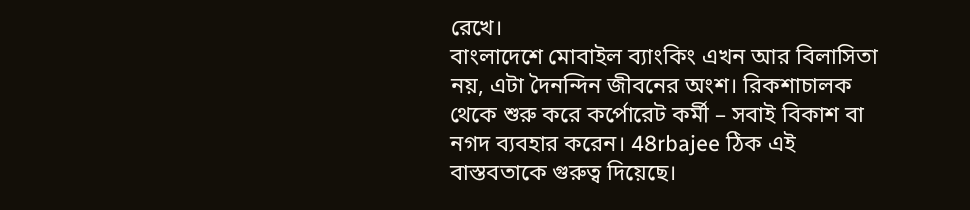রেখে।
বাংলাদেশে মোবাইল ব্যাংকিং এখন আর বিলাসিতা নয়, এটা দৈনন্দিন জীবনের অংশ। রিকশাচালক থেকে শুরু করে কর্পোরেট কর্মী – সবাই বিকাশ বা নগদ ব্যবহার করেন। 48rbajee ঠিক এই বাস্তবতাকে গুরুত্ব দিয়েছে।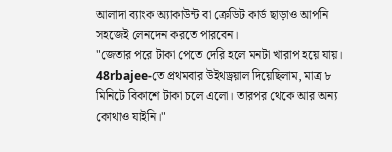আলাদা ব্যাংক অ্যাকাউন্ট বা ক্রেডিট কার্ড ছাড়াও আপনি সহজেই লেনদেন করতে পারবেন।
"জেতার পরে টাকা পেতে দেরি হলে মনটা খারাপ হয়ে যায়। 48rbajee-তে প্রথমবার উইথড্রয়াল দিয়েছিলাম, মাত্র ৮ মিনিটে বিকাশে টাকা চলে এলো। তারপর থেকে আর অন্য কোথাও যাইনি।"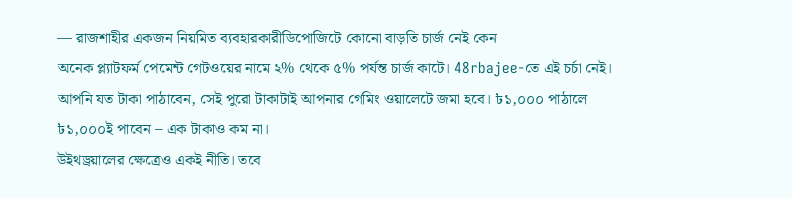— রাজশাহীর একজন নিয়মিত ব্যবহারকারীডিপোজিটে কোনো বাড়তি চার্জ নেই কেন
অনেক প্ল্যাটফর্ম পেমেন্ট গেটওয়ের নামে ২% থেকে ৫% পর্যন্ত চার্জ কাটে। 48rbajee-তে এই চর্চা নেই। আপনি যত টাকা পাঠাবেন, সেই পুরো টাকাটাই আপনার গেমিং ওয়ালেটে জমা হবে। ৳১,০০০ পাঠালে ৳১,০০০ই পাবেন – এক টাকাও কম না।
উইথড্রয়ালের ক্ষেত্রেও একই নীতি। তবে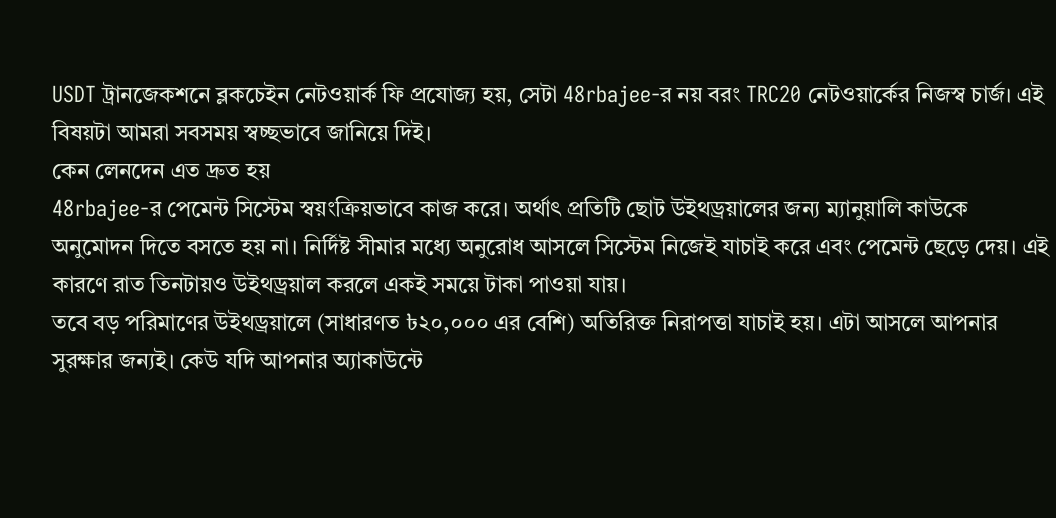USDT ট্রানজেকশনে ব্লকচেইন নেটওয়ার্ক ফি প্রযোজ্য হয়, সেটা 48rbajee-র নয় বরং TRC20 নেটওয়ার্কের নিজস্ব চার্জ। এই বিষয়টা আমরা সবসময় স্বচ্ছভাবে জানিয়ে দিই।
কেন লেনদেন এত দ্রুত হয়
48rbajee-র পেমেন্ট সিস্টেম স্বয়ংক্রিয়ভাবে কাজ করে। অর্থাৎ প্রতিটি ছোট উইথড্রয়ালের জন্য ম্যানুয়ালি কাউকে অনুমোদন দিতে বসতে হয় না। নির্দিষ্ট সীমার মধ্যে অনুরোধ আসলে সিস্টেম নিজেই যাচাই করে এবং পেমেন্ট ছেড়ে দেয়। এই কারণে রাত তিনটায়ও উইথড্রয়াল করলে একই সময়ে টাকা পাওয়া যায়।
তবে বড় পরিমাণের উইথড্রয়ালে (সাধারণত ৳২০,০০০ এর বেশি) অতিরিক্ত নিরাপত্তা যাচাই হয়। এটা আসলে আপনার সুরক্ষার জন্যই। কেউ যদি আপনার অ্যাকাউন্টে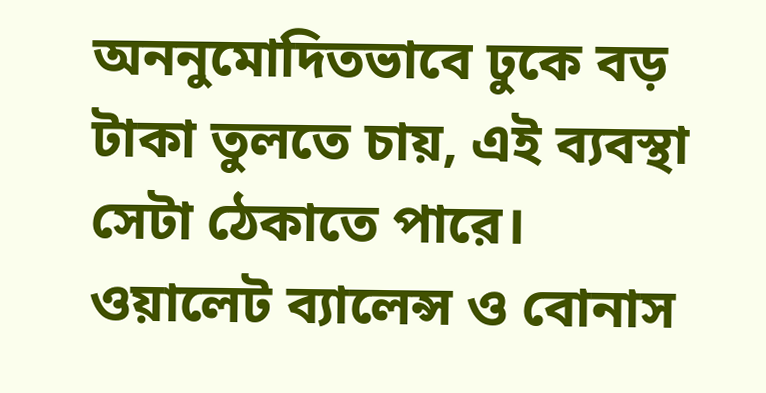অননুমোদিতভাবে ঢুকে বড় টাকা তুলতে চায়, এই ব্যবস্থা সেটা ঠেকাতে পারে।
ওয়ালেট ব্যালেন্স ও বোনাস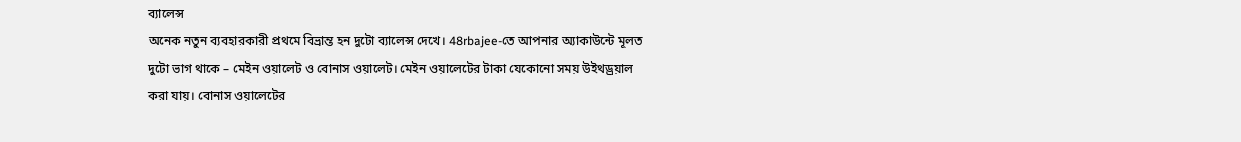ব্যালেন্স
অনেক নতুন ব্যবহারকারী প্রথমে বিভ্রান্ত হন দুটো ব্যালেন্স দেখে। 48rbajee-তে আপনার অ্যাকাউন্টে মূলত দুটো ভাগ থাকে – মেইন ওয়ালেট ও বোনাস ওয়ালেট। মেইন ওয়ালেটের টাকা যেকোনো সময় উইথড্রয়াল করা যায়। বোনাস ওয়ালেটের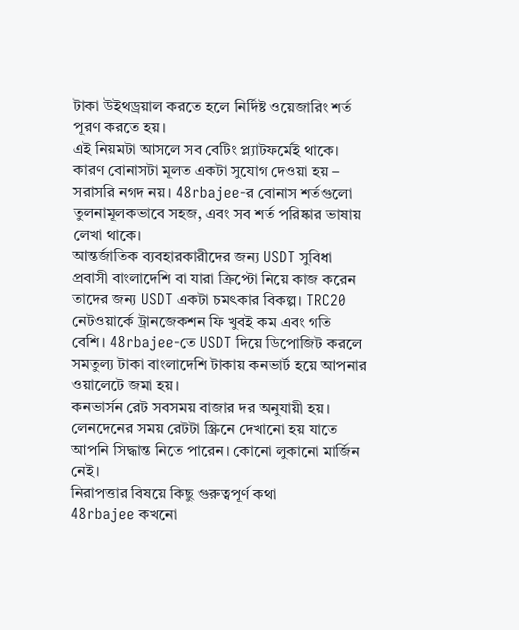টাকা উইথড্রয়াল করতে হলে নির্দিষ্ট ওয়েজারিং শর্ত পূরণ করতে হয়।
এই নিয়মটা আসলে সব বেটিং প্ল্যাটফর্মেই থাকে। কারণ বোনাসটা মূলত একটা সুযোগ দেওয়া হয় – সরাসরি নগদ নয়। 48rbajee-র বোনাস শর্তগুলো তুলনামূলকভাবে সহজ, এবং সব শর্ত পরিষ্কার ভাষায় লেখা থাকে।
আন্তর্জাতিক ব্যবহারকারীদের জন্য USDT সুবিধা
প্রবাসী বাংলাদেশি বা যারা ক্রিপ্টো নিয়ে কাজ করেন তাদের জন্য USDT একটা চমৎকার বিকল্প। TRC20 নেটওয়ার্কে ট্রানজেকশন ফি খুবই কম এবং গতি বেশি। 48rbajee-তে USDT দিয়ে ডিপোজিট করলে সমতুল্য টাকা বাংলাদেশি টাকায় কনভার্ট হয়ে আপনার ওয়ালেটে জমা হয়।
কনভার্সন রেট সবসময় বাজার দর অনুযায়ী হয়। লেনদেনের সময় রেটটা স্ক্রিনে দেখানো হয় যাতে আপনি সিদ্ধান্ত নিতে পারেন। কোনো লুকানো মার্জিন নেই।
নিরাপত্তার বিষয়ে কিছু গুরুত্বপূর্ণ কথা
48rbajee কখনো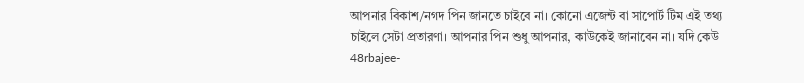আপনার বিকাশ/নগদ পিন জানতে চাইবে না। কোনো এজেন্ট বা সাপোর্ট টিম এই তথ্য চাইলে সেটা প্রতারণা। আপনার পিন শুধু আপনার, কাউকেই জানাবেন না। যদি কেউ 48rbajee-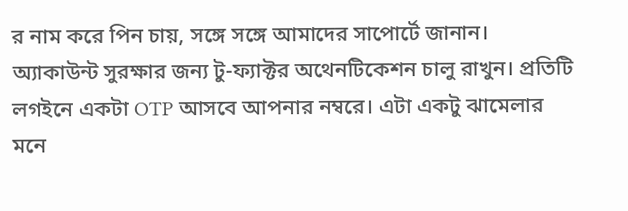র নাম করে পিন চায়, সঙ্গে সঙ্গে আমাদের সাপোর্টে জানান।
অ্যাকাউন্ট সুরক্ষার জন্য টু-ফ্যাক্টর অথেনটিকেশন চালু রাখুন। প্রতিটি লগইনে একটা OTP আসবে আপনার নম্বরে। এটা একটু ঝামেলার মনে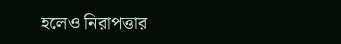হলেও নিরাপত্তার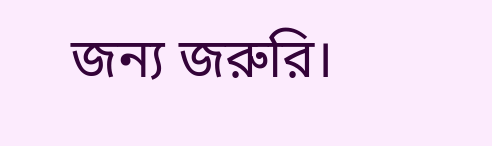জন্য জরুরি।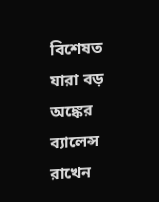বিশেষত যারা বড় অঙ্কের ব্যালেন্স রাখেন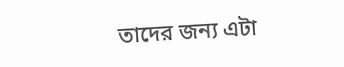তাদের জন্য এটা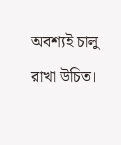অবশ্যই চালু রাখা উচিত।